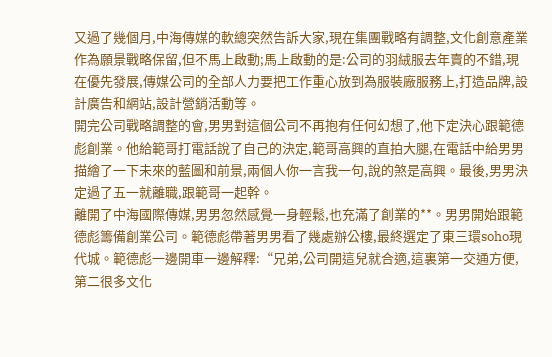又過了幾個月,中海傳媒的軟總突然告訴大家,現在集團戰略有調整,文化創意產業作為願景戰略保留,但不馬上啟動;馬上啟動的是:公司的羽絨服去年賣的不錯,現在優先發展,傳媒公司的全部人力要把工作重心放到為服裝廠服務上,打造品牌,設計廣告和網站,設計營銷活動等。
開完公司戰略調整的會,男男對這個公司不再抱有任何幻想了,他下定決心跟範德彪創業。他給範哥打電話說了自己的決定,範哥高興的直拍大腿,在電話中給男男描繪了一下未來的藍圖和前景,兩個人你一言我一句,說的煞是高興。最後,男男決定過了五一就離職,跟範哥一起幹。
離開了中海國際傳媒,男男忽然感覺一身輕鬆,也充滿了創業的**。男男開始跟範德彪籌備創業公司。範德彪帶著男男看了幾處辦公樓,最終選定了東三環soho現代城。範德彪一邊開車一邊解釋:“兄弟,公司開這兒就合適,這裏第一交通方便,第二很多文化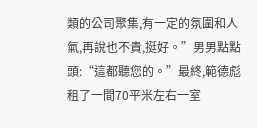類的公司聚集,有一定的氛圍和人氣,再說也不貴,挺好。”男男點點頭:“這都聽您的。”最終,範德彪租了一間70平米左右一室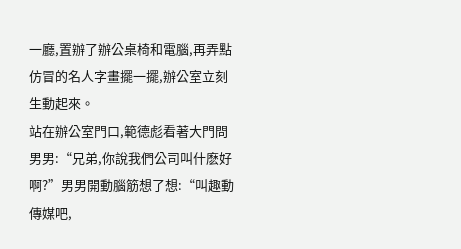一廳,置辦了辦公桌椅和電腦,再弄點仿冒的名人字畫擺一擺,辦公室立刻生動起來。
站在辦公室門口,範德彪看著大門問男男:“兄弟,你說我們公司叫什麽好啊?”男男開動腦筋想了想:“叫趣動傳媒吧,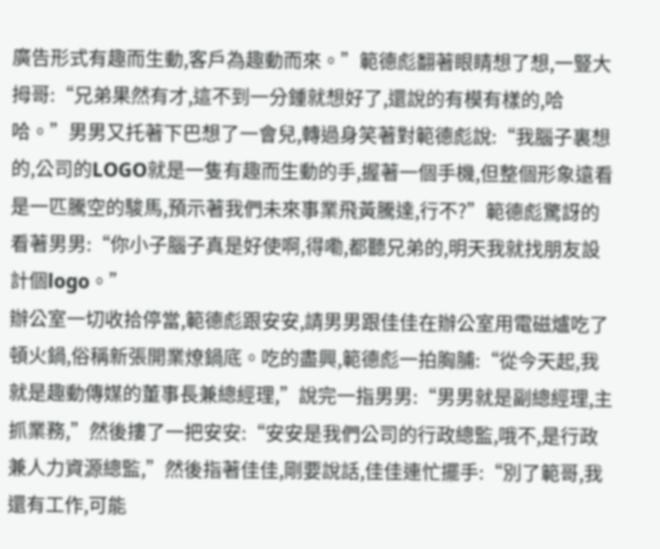廣告形式有趣而生動,客戶為趣動而來。”範德彪翻著眼睛想了想,一豎大拇哥:“兄弟果然有才,這不到一分鍾就想好了,還說的有模有樣的,哈哈。”男男又托著下巴想了一會兒,轉過身笑著對範德彪說:“我腦子裏想的,公司的LOGO就是一隻有趣而生動的手,握著一個手機,但整個形象遠看是一匹騰空的駿馬,預示著我們未來事業飛黃騰達,行不?”範德彪驚訝的看著男男:“你小子腦子真是好使啊,得嘞,都聽兄弟的,明天我就找朋友設計個logo。”
辦公室一切收拾停當,範德彪跟安安,請男男跟佳佳在辦公室用電磁爐吃了頓火鍋,俗稱新張開業燎鍋底。吃的盡興,範德彪一拍胸脯:“從今天起,我就是趣動傳媒的董事長兼總經理,”說完一指男男:“男男就是副總經理,主抓業務,”然後摟了一把安安:“安安是我們公司的行政總監,哦不,是行政兼人力資源總監,”然後指著佳佳,剛要說話,佳佳連忙擺手:“別了範哥,我還有工作,可能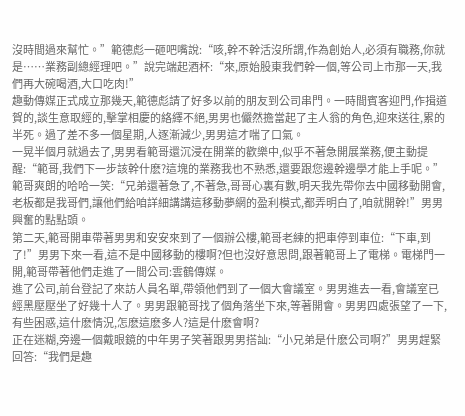沒時間過來幫忙。”範德彪一砸吧嘴說:“咳,幹不幹活沒所謂,作為創始人,必須有職務,你就是……業務副總經理吧。”說完端起酒杯:“來,原始股東我們幹一個,等公司上市那一天,我們再大碗喝酒,大口吃肉!”
趣動傳媒正式成立那幾天,範德彪請了好多以前的朋友到公司串門。一時間賓客迎門,作揖道賀的,談生意取經的,擊掌相慶的絡繹不絕,男男也儼然擔當起了主人翁的角色,迎來送往,累的半死。過了差不多一個星期,人逐漸減少,男男這才喘了口氣。
一晃半個月就過去了,男男看範哥還沉浸在開業的歡樂中,似乎不著急開展業務,便主動提醒:“範哥,我們下一步該幹什麽?這塊的業務我也不熟悉,還要跟您邊幹邊學才能上手呢。”範哥爽朗的哈哈一笑:“兄弟還著急了,不著急,哥哥心裏有數,明天我先帶你去中國移動開會,老板都是我哥們,讓他們給咱詳細講講這移動夢網的盈利模式,都弄明白了,咱就開幹!”男男興奮的點點頭。
第二天,範哥開車帶著男男和安安來到了一個辦公樓,範哥老練的把車停到車位:“下車,到了!”男男下來一看,這不是中國移動的樓啊?但也沒好意思問,跟著範哥上了電梯。電梯門一開,範哥帶著他們走進了一間公司:雲鶴傳媒。
進了公司,前台登記了來訪人員名單,帶領他們到了一個大會議室。男男進去一看,會議室已經黑壓壓坐了好幾十人了。男男跟範哥找了個角落坐下來,等著開會。男男四處張望了一下,有些困惑,這什麽情況,怎麽這麽多人?這是什麽會啊?
正在迷糊,旁邊一個戴眼鏡的中年男子笑著跟男男搭訕:“小兄弟是什麽公司啊?”男男趕緊回答:“我們是趣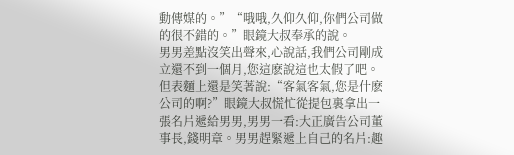動傳媒的。”“哦哦,久仰久仰,你們公司做的很不錯的。”眼鏡大叔奉承的說。
男男差點沒笑出聲來,心說話,我們公司剛成立還不到一個月,您這麽說這也太假了吧。但表麵上還是笑著說:“客氣客氣,您是什麽公司的啊?”眼鏡大叔慌忙從提包裏拿出一張名片遞給男男,男男一看:大正廣告公司董事長,錢明章。男男趕緊遞上自己的名片:趣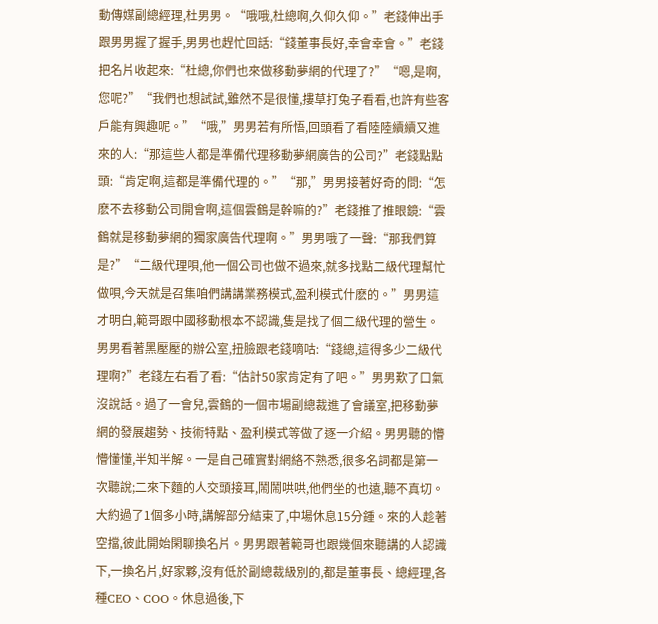動傳媒副總經理,杜男男。“哦哦,杜總啊,久仰久仰。”老錢伸出手跟男男握了握手,男男也趕忙回話:“錢董事長好,幸會幸會。”老錢把名片收起來:“杜總,你們也來做移動夢網的代理了?”“嗯,是啊,您呢?”“我們也想試試,雖然不是很懂,摟草打兔子看看,也許有些客戶能有興趣呢。”“哦,”男男若有所悟,回頭看了看陸陸續續又進來的人:“那這些人都是準備代理移動夢網廣告的公司?”老錢點點頭:“肯定啊,這都是準備代理的。”“那,”男男接著好奇的問:“怎麽不去移動公司開會啊,這個雲鶴是幹嘛的?”老錢推了推眼鏡:“雲鶴就是移動夢網的獨家廣告代理啊。”男男哦了一聲:“那我們算是?”“二級代理唄,他一個公司也做不過來,就多找點二級代理幫忙做唄,今天就是召集咱們講講業務模式,盈利模式什麽的。”男男這才明白,範哥跟中國移動根本不認識,隻是找了個二級代理的營生。
男男看著黑壓壓的辦公室,扭臉跟老錢嘀咕:“錢總,這得多少二級代理啊?”老錢左右看了看:“估計50家肯定有了吧。”男男歎了口氣沒說話。過了一會兒,雲鶴的一個市場副總裁進了會議室,把移動夢網的發展趨勢、技術特點、盈利模式等做了逐一介紹。男男聽的懵懵懂懂,半知半解。一是自己確實對網絡不熟悉,很多名詞都是第一次聽說;二來下麵的人交頭接耳,鬧鬧哄哄,他們坐的也遠,聽不真切。
大約過了1個多小時,講解部分結束了,中場休息15分鍾。來的人趁著空擋,彼此開始閑聊換名片。男男跟著範哥也跟幾個來聽講的人認識下,一換名片,好家夥,沒有低於副總裁級別的,都是董事長、總經理,各種CEO、COO。休息過後,下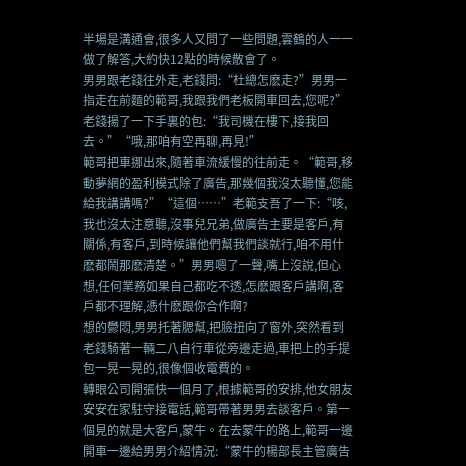半場是溝通會,很多人又問了一些問題,雲鶴的人一一做了解答,大約快12點的時候散會了。
男男跟老錢往外走,老錢問:“杜總怎麽走?”男男一指走在前麵的範哥,我跟我們老板開車回去,您呢?”老錢揚了一下手裏的包:“我司機在樓下,接我回去。”“哦,那咱有空再聊,再見!”
範哥把車挪出來,隨著車流緩慢的往前走。“範哥,移動夢網的盈利模式除了廣告,那幾個我沒太聽懂,您能給我講講嗎?”“這個……”老範支吾了一下:“咳,我也沒太注意聽,沒事兒兄弟,做廣告主要是客戶,有關係,有客戶,到時候讓他們幫我們談就行,咱不用什麽都鬧那麽清楚。”男男嗯了一聲,嘴上沒說,但心想,任何業務如果自己都吃不透,怎麽跟客戶講啊,客戶都不理解,憑什麽跟你合作啊?
想的鬱悶,男男托著腮幫,把臉扭向了窗外,突然看到老錢騎著一輛二八自行車從旁邊走過,車把上的手提包一晃一晃的,很像個收電費的。
轉眼公司開張快一個月了,根據範哥的安排,他女朋友安安在家駐守接電話,範哥帶著男男去談客戶。第一個見的就是大客戶,蒙牛。在去蒙牛的路上,範哥一邊開車一邊給男男介紹情況:“蒙牛的楊部長主管廣告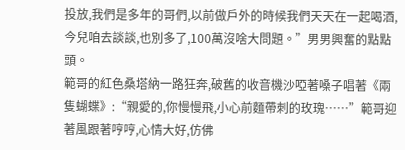投放,我們是多年的哥們,以前做戶外的時候我們天天在一起喝酒,今兒咱去談談,也別多了,100萬沒啥大問題。”男男興奮的點點頭。
範哥的紅色桑塔納一路狂奔,破舊的收音機沙啞著嗓子唱著《兩隻蝴蝶》:“親愛的,你慢慢飛,小心前麵帶刺的玫瑰……”範哥迎著風跟著哼哼,心情大好,仿佛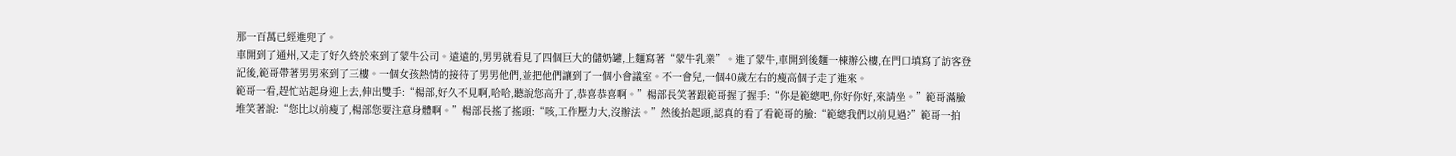那一百萬已經進兜了。
車開到了通州,又走了好久終於來到了蒙牛公司。遠遠的,男男就看見了四個巨大的儲奶罐,上麵寫著“蒙牛乳業”。進了蒙牛,車開到後麵一棟辦公樓,在門口填寫了訪客登記後,範哥帶著男男來到了三樓。一個女孩熱情的接待了男男他們,並把他們讓到了一個小會議室。不一會兒,一個40歲左右的瘦高個子走了進來。
範哥一看,趕忙站起身迎上去,伸出雙手:“楊部,好久不見啊,哈哈,聽說您高升了,恭喜恭喜啊。”楊部長笑著跟範哥握了握手:“你是範總吧,你好你好,來請坐。”範哥滿臉堆笑著說:“您比以前瘦了,楊部您要注意身體啊。”楊部長搖了搖頭:“咳,工作壓力大,沒辦法。”然後抬起頭,認真的看了看範哥的臉:“範總我們以前見過?”範哥一拍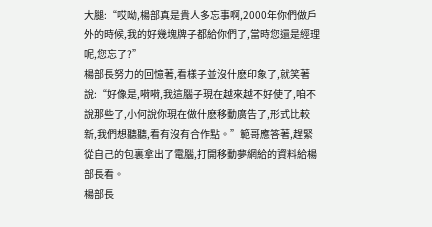大腿:“哎呦,楊部真是貴人多忘事啊,2000年你們做戶外的時候,我的好幾塊牌子都給你們了,當時您還是經理呢,您忘了?”
楊部長努力的回憶著,看樣子並沒什麽印象了,就笑著說:“好像是,嗬嗬,我這腦子現在越來越不好使了,咱不說那些了,小何說你現在做什麽移動廣告了,形式比較新,我們想聽聽,看有沒有合作點。”範哥應答著,趕緊從自己的包裏拿出了電腦,打開移動夢網給的資料給楊部長看。
楊部長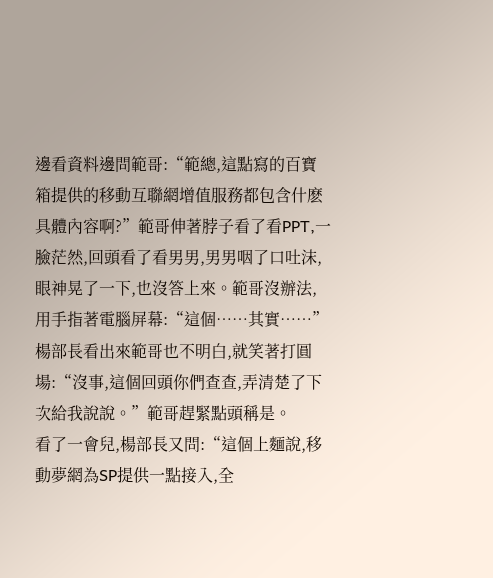邊看資料邊問範哥:“範總,這點寫的百寶箱提供的移動互聯網增值服務都包含什麽具體內容啊?”範哥伸著脖子看了看PPT,一臉茫然,回頭看了看男男,男男咽了口吐沫,眼神晃了一下,也沒答上來。範哥沒辦法,用手指著電腦屏幕:“這個……其實……”楊部長看出來範哥也不明白,就笑著打圓場:“沒事,這個回頭你們查查,弄清楚了下次給我說說。”範哥趕緊點頭稱是。
看了一會兒,楊部長又問:“這個上麵說,移動夢網為SP提供一點接入,全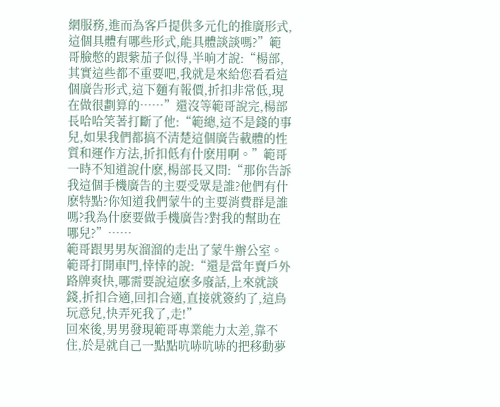網服務,進而為客戶提供多元化的推廣形式,這個具體有哪些形式,能具體談談嗎?”範哥臉憋的跟紫茄子似得,半晌才說:“楊部,其實這些都不重要吧,我就是來給您看看這個廣告形式,這下麵有報價,折扣非常低,現在做很劃算的……”還沒等範哥說完,楊部長哈哈笑著打斷了他:“範總,這不是錢的事兒,如果我們都搞不清楚這個廣告載體的性質和運作方法,折扣低有什麽用啊。”範哥一時不知道說什麽,楊部長又問:“那你告訴我這個手機廣告的主要受眾是誰?他們有什麽特點?你知道我們蒙牛的主要消費群是誰嗎?我為什麽要做手機廣告?對我的幫助在哪兒?”……
範哥跟男男灰溜溜的走出了蒙牛辦公室。範哥打開車門,悻悻的說:“還是當年賣戶外路牌爽快,哪需要說這麽多廢話,上來就談錢,折扣合適,回扣合適,直接就簽約了,這鳥玩意兒,快弄死我了,走!”
回來後,男男發現範哥專業能力太差,靠不住,於是就自己一點點吭哧吭哧的把移動夢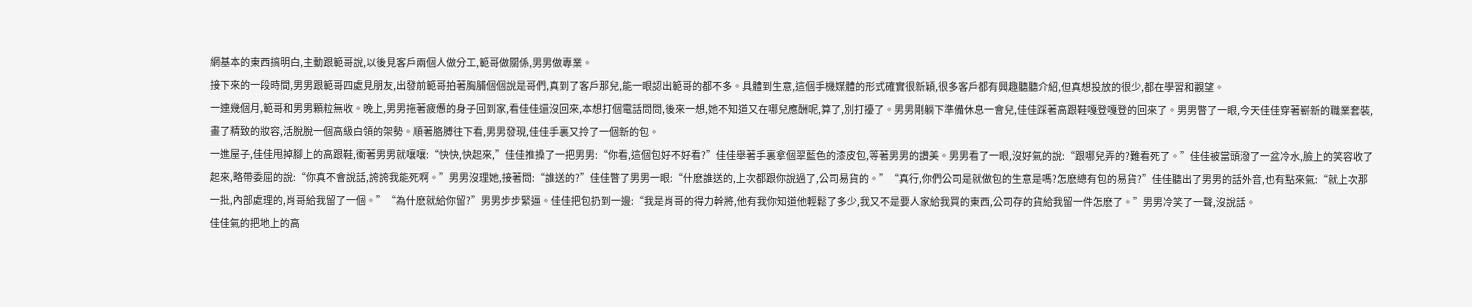網基本的東西搞明白,主動跟範哥說,以後見客戶兩個人做分工,範哥做關係,男男做專業。
接下來的一段時間,男男跟範哥四處見朋友,出發前範哥拍著胸脯個個說是哥們,真到了客戶那兒,能一眼認出範哥的都不多。具體到生意,這個手機媒體的形式確實很新穎,很多客戶都有興趣聽聽介紹,但真想投放的很少,都在學習和觀望。
一連幾個月,範哥和男男顆粒無收。晚上,男男拖著疲憊的身子回到家,看佳佳還沒回來,本想打個電話問問,後來一想,她不知道又在哪兒應酬呢,算了,別打擾了。男男剛躺下準備休息一會兒,佳佳踩著高跟鞋嘎登嘎登的回來了。男男瞥了一眼,今天佳佳穿著嶄新的職業套裝,畫了精致的妝容,活脫脫一個高級白領的架勢。順著胳膊往下看,男男發現,佳佳手裏又拎了一個新的包。
一進屋子,佳佳甩掉腳上的高跟鞋,衝著男男就嚷嚷:“快快,快起來,”佳佳推搡了一把男男:“你看,這個包好不好看?”佳佳舉著手裏拿個翠藍色的漆皮包,等著男男的讚美。男男看了一眼,沒好氣的說:“跟哪兒弄的?難看死了。”佳佳被當頭潑了一盆冷水,臉上的笑容收了起來,略帶委屈的說:“你真不會說話,誇誇我能死啊。”男男沒理她,接著問:“誰送的?”佳佳瞥了男男一眼:“什麽誰送的,上次都跟你說過了,公司易貨的。”“真行,你們公司是就做包的生意是嗎?怎麽總有包的易貨?”佳佳聽出了男男的話外音,也有點來氣:“就上次那一批,內部處理的,肖哥給我留了一個。”“為什麽就給你留?”男男步步緊逼。佳佳把包扔到一邊:“我是肖哥的得力幹將,他有我你知道他輕鬆了多少,我又不是要人家給我買的東西,公司存的貨給我留一件怎麽了。”男男冷笑了一聲,沒說話。
佳佳氣的把地上的高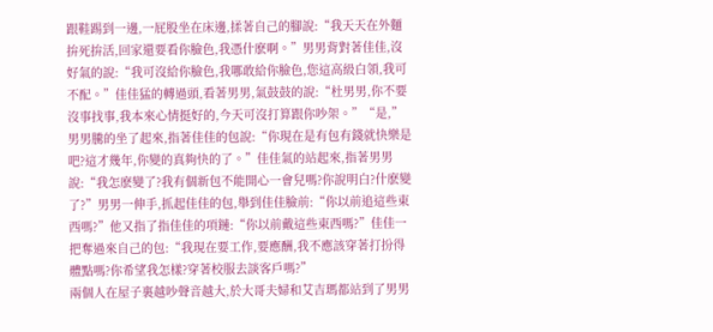跟鞋踢到一邊,一屁股坐在床邊,揉著自己的腳說:“我天天在外麵拚死拚活,回家還要看你臉色,我憑什麽啊。”男男背對著佳佳,沒好氣的說:“我可沒給你臉色,我哪敢給你臉色,您這高級白領,我可不配。”佳佳猛的轉過頭,看著男男,氣鼓鼓的說:“杜男男,你不要沒事找事,我本來心情挺好的,今天可沒打算跟你吵架。”“是,”男男騰的坐了起來,指著佳佳的包說:“你現在是有包有錢就快樂是吧?這才幾年,你變的真夠快的了。”佳佳氣的站起來,指著男男說:“我怎麽變了?我有個新包不能開心一會兒嗎?你說明白?什麽變了?”男男一伸手,抓起佳佳的包,舉到佳佳臉前:“你以前追這些東西嗎?”他又指了指佳佳的項鏈:“你以前戴這些東西嗎?”佳佳一把奪過來自己的包:“我現在要工作,要應酬,我不應該穿著打扮得體點嗎?你希望我怎樣?穿著校服去談客戶嗎?”
兩個人在屋子裏越吵聲音越大,於大哥夫婦和艾吉瑪都站到了男男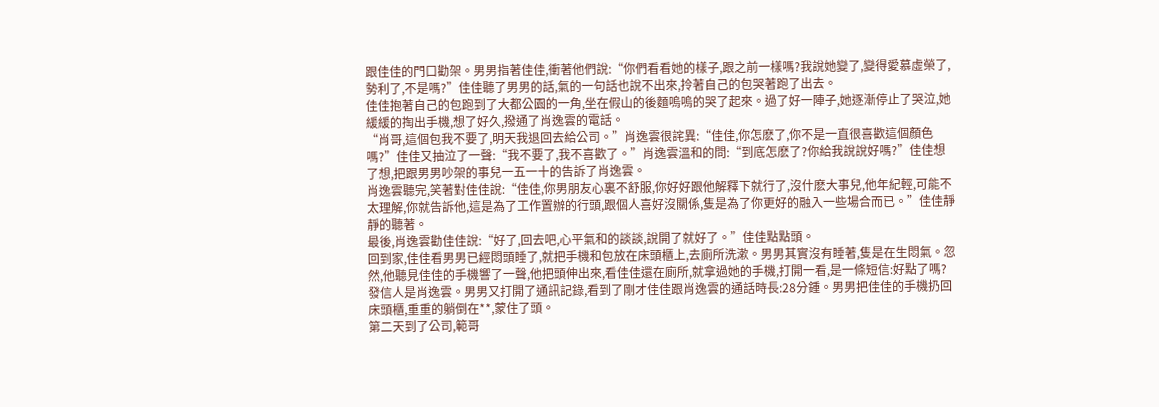跟佳佳的門口勸架。男男指著佳佳,衝著他們說:“你們看看她的樣子,跟之前一樣嗎?我說她變了,變得愛慕虛榮了,勢利了,不是嗎?”佳佳聽了男男的話,氣的一句話也說不出來,拎著自己的包哭著跑了出去。
佳佳抱著自己的包跑到了大都公園的一角,坐在假山的後麵嗚嗚的哭了起來。過了好一陣子,她逐漸停止了哭泣,她緩緩的掏出手機,想了好久,撥通了肖逸雲的電話。
“肖哥,這個包我不要了,明天我退回去給公司。”肖逸雲很詫異:“佳佳,你怎麽了,你不是一直很喜歡這個顏色嗎?”佳佳又抽泣了一聲:“我不要了,我不喜歡了。”肖逸雲溫和的問:“到底怎麽了?你給我說說好嗎?”佳佳想了想,把跟男男吵架的事兒一五一十的告訴了肖逸雲。
肖逸雲聽完,笑著對佳佳說:“佳佳,你男朋友心裏不舒服,你好好跟他解釋下就行了,沒什麽大事兒,他年紀輕,可能不太理解,你就告訴他,這是為了工作置辦的行頭,跟個人喜好沒關係,隻是為了你更好的融入一些場合而已。”佳佳靜靜的聽著。
最後,肖逸雲勸佳佳說:“好了,回去吧,心平氣和的談談,說開了就好了。”佳佳點點頭。
回到家,佳佳看男男已經悶頭睡了,就把手機和包放在床頭櫃上,去廁所洗漱。男男其實沒有睡著,隻是在生悶氣。忽然,他聽見佳佳的手機響了一聲,他把頭伸出來,看佳佳還在廁所,就拿過她的手機,打開一看,是一條短信:好點了嗎?發信人是肖逸雲。男男又打開了通訊記錄,看到了剛才佳佳跟肖逸雲的通話時長:28分鍾。男男把佳佳的手機扔回床頭櫃,重重的躺倒在**,蒙住了頭。
第二天到了公司,範哥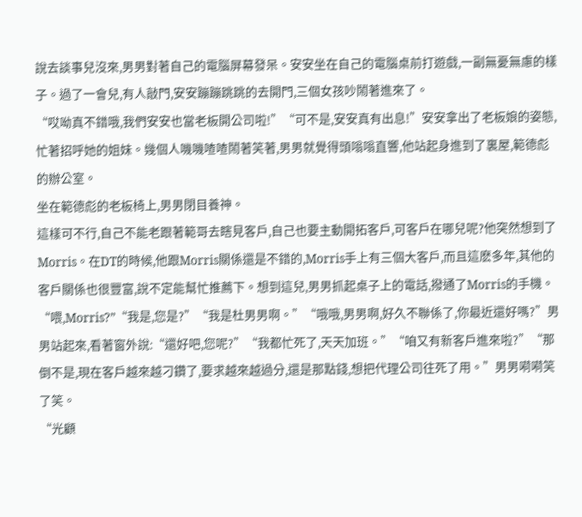說去談事兒沒來,男男對著自己的電腦屏幕發呆。安安坐在自己的電腦桌前打遊戲,一副無憂無慮的樣子。過了一會兒,有人敲門,安安蹦蹦跳跳的去開門,三個女孩吵鬧著進來了。
“哎呦真不錯哦,我們安安也當老板開公司啦!”“可不是,安安真有出息!”安安拿出了老板娘的姿態,忙著招呼她的姐妹。幾個人嘰嘰喳喳鬧著笑著,男男就覺得頭嗡嗡直響,他站起身進到了裏屋,範德彪的辦公室。
坐在範德彪的老板椅上,男男閉目養神。
這樣可不行,自己不能老跟著範哥去瞎見客戶,自己也要主動開拓客戶,可客戶在哪兒呢?他突然想到了Morris。在DT的時候,他跟Morris關係還是不錯的,Morris手上有三個大客戶,而且這麽多年,其他的客戶關係也很豐富,說不定能幫忙推薦下。想到這兒,男男抓起桌子上的電話,撥通了Morris的手機。
“喂,Morris?”“我是,您是?”“我是杜男男啊。”“哦哦,男男啊,好久不聯係了,你最近還好嗎?”男男站起來,看著窗外說:“還好吧,您呢?”“我都忙死了,天天加班。”“咱又有新客戶進來啦?”“那倒不是,現在客戶越來越刁鑽了,要求越來越過分,還是那點錢,想把代理公司往死了用。”男男嗬嗬笑了笑。
“光顧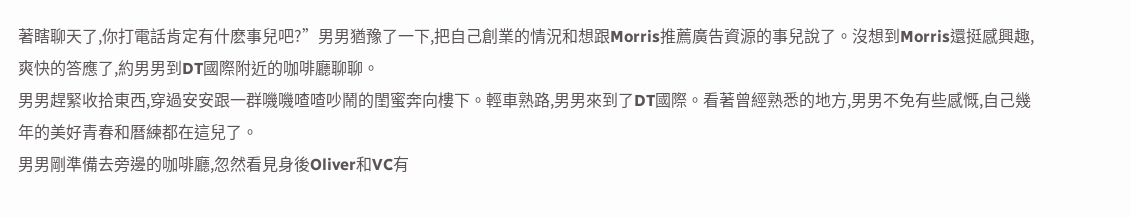著瞎聊天了,你打電話肯定有什麽事兒吧?”男男猶豫了一下,把自己創業的情況和想跟Morris推薦廣告資源的事兒說了。沒想到Morris還挺感興趣,爽快的答應了,約男男到DT國際附近的咖啡廳聊聊。
男男趕緊收拾東西,穿過安安跟一群嘰嘰喳喳吵鬧的閨蜜奔向樓下。輕車熟路,男男來到了DT國際。看著曾經熟悉的地方,男男不免有些感慨,自己幾年的美好青春和曆練都在這兒了。
男男剛準備去旁邊的咖啡廳,忽然看見身後Oliver和VC有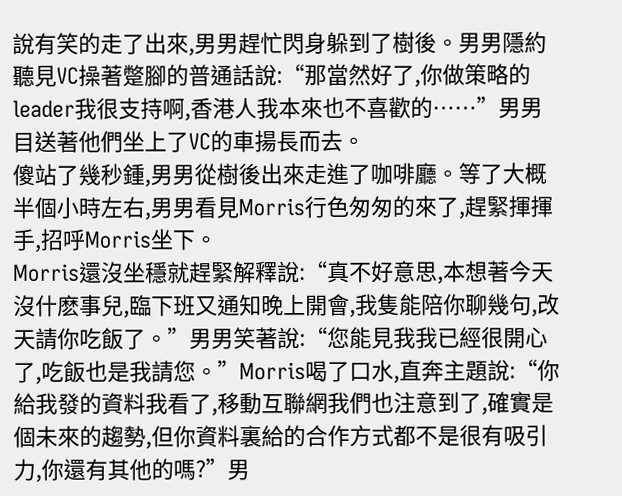說有笑的走了出來,男男趕忙閃身躲到了樹後。男男隱約聽見VC操著蹩腳的普通話說:“那當然好了,你做策略的leader我很支持啊,香港人我本來也不喜歡的……”男男目送著他們坐上了VC的車揚長而去。
傻站了幾秒鍾,男男從樹後出來走進了咖啡廳。等了大概半個小時左右,男男看見Morris行色匆匆的來了,趕緊揮揮手,招呼Morris坐下。
Morris還沒坐穩就趕緊解釋說:“真不好意思,本想著今天沒什麽事兒,臨下班又通知晚上開會,我隻能陪你聊幾句,改天請你吃飯了。”男男笑著說:“您能見我我已經很開心了,吃飯也是我請您。”Morris喝了口水,直奔主題說:“你給我發的資料我看了,移動互聯網我們也注意到了,確實是個未來的趨勢,但你資料裏給的合作方式都不是很有吸引力,你還有其他的嗎?”男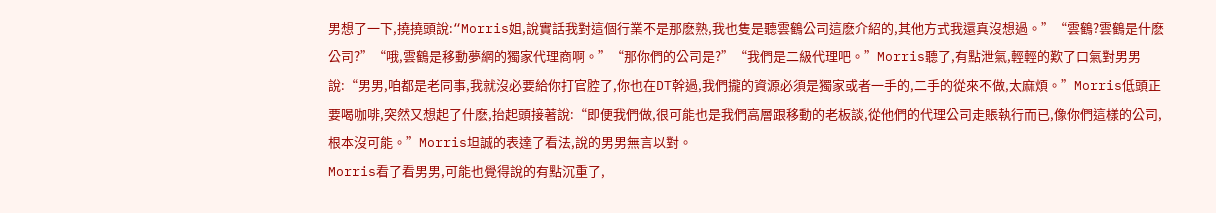男想了一下,撓撓頭說:“Morris姐,說實話我對這個行業不是那麽熟,我也隻是聽雲鶴公司這麽介紹的,其他方式我還真沒想過。”“雲鶴?雲鶴是什麽公司?”“哦,雲鶴是移動夢網的獨家代理商啊。”“那你們的公司是?”“我們是二級代理吧。”Morris聽了,有點泄氣,輕輕的歎了口氣對男男說:“男男,咱都是老同事,我就沒必要給你打官腔了,你也在DT幹過,我們攏的資源必須是獨家或者一手的,二手的從來不做,太麻煩。”Morris低頭正要喝咖啡,突然又想起了什麽,抬起頭接著說:“即便我們做,很可能也是我們高層跟移動的老板談,從他們的代理公司走賬執行而已,像你們這樣的公司,根本沒可能。”Morris坦誠的表達了看法,說的男男無言以對。
Morris看了看男男,可能也覺得說的有點沉重了,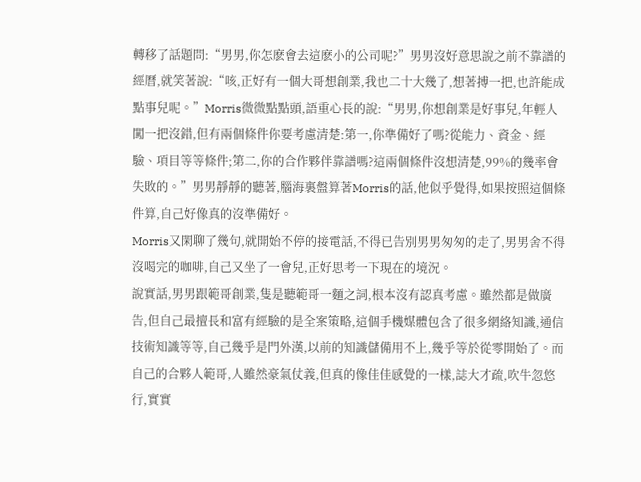轉移了話題問:“男男,你怎麽會去這麽小的公司呢?”男男沒好意思說之前不靠譜的經曆,就笑著說:“咳,正好有一個大哥想創業,我也二十大幾了,想著搏一把,也許能成點事兒呢。”Morris微微點點頭,語重心長的說:“男男,你想創業是好事兒,年輕人闖一把沒錯,但有兩個條件你要考慮清楚:第一,你準備好了嗎?從能力、資金、經驗、項目等等條件;第二,你的合作夥伴靠譜嗎?這兩個條件沒想清楚,99%的幾率會失敗的。”男男靜靜的聽著,腦海裏盤算著Morris的話,他似乎覺得,如果按照這個條件算,自己好像真的沒準備好。
Morris又閑聊了幾句,就開始不停的接電話,不得已告別男男匆匆的走了,男男舍不得沒喝完的咖啡,自己又坐了一會兒,正好思考一下現在的境況。
說實話,男男跟範哥創業,隻是聽範哥一麵之詞,根本沒有認真考慮。雖然都是做廣告,但自己最擅長和富有經驗的是全案策略,這個手機媒體包含了很多網絡知識,通信技術知識等等,自己幾乎是門外漢,以前的知識儲備用不上,幾乎等於從零開始了。而自己的合夥人範哥,人雖然豪氣仗義,但真的像佳佳感覺的一樣,誌大才疏,吹牛忽悠行,實實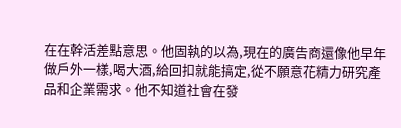在在幹活差點意思。他固執的以為,現在的廣告商還像他早年做戶外一樣,喝大酒,給回扣就能搞定,從不願意花精力研究產品和企業需求。他不知道社會在發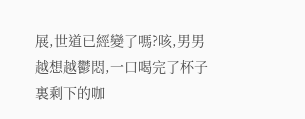展,世道已經變了嗎?咳,男男越想越鬱悶,一口喝完了杯子裏剩下的咖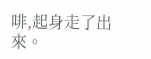啡,起身走了出來。